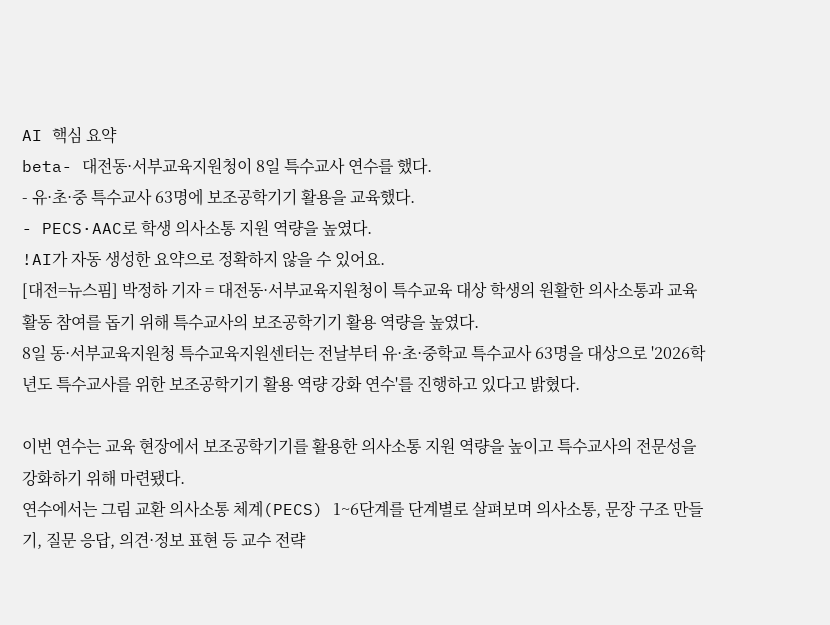AI 핵심 요약
beta- 대전동·서부교육지원청이 8일 특수교사 연수를 했다.
- 유·초·중 특수교사 63명에 보조공학기기 활용을 교육했다.
- PECS·AAC로 학생 의사소통 지원 역량을 높였다.
!AI가 자동 생성한 요약으로 정확하지 않을 수 있어요.
[대전=뉴스핌] 박정하 기자 = 대전동·서부교육지원청이 특수교육 대상 학생의 원활한 의사소통과 교육활동 참여를 돕기 위해 특수교사의 보조공학기기 활용 역량을 높였다.
8일 동·서부교육지원청 특수교육지원센터는 전날부터 유·초·중학교 특수교사 63명을 대상으로 '2026학년도 특수교사를 위한 보조공학기기 활용 역량 강화 연수'를 진행하고 있다고 밝혔다.

이번 연수는 교육 현장에서 보조공학기기를 활용한 의사소통 지원 역량을 높이고 특수교사의 전문성을 강화하기 위해 마련됐다.
연수에서는 그림 교환 의사소통 체계(PECS) 1~6단계를 단계별로 살펴보며 의사소통, 문장 구조 만들기, 질문 응답, 의견·정보 표현 등 교수 전략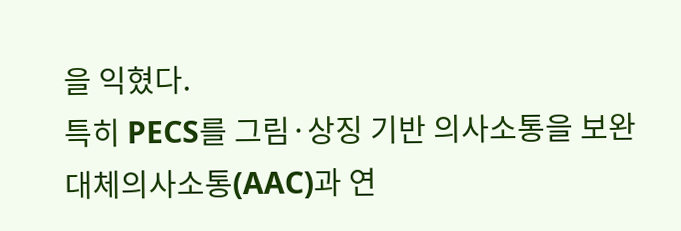을 익혔다.
특히 PECS를 그림·상징 기반 의사소통을 보완대체의사소통(AAC)과 연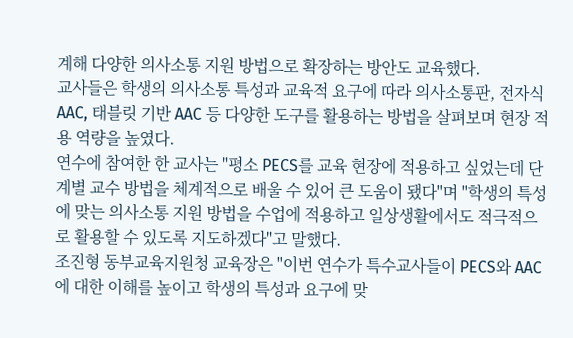계해 다양한 의사소통 지원 방법으로 확장하는 방안도 교육했다.
교사들은 학생의 의사소통 특성과 교육적 요구에 따라 의사소통판, 전자식 AAC, 태블릿 기반 AAC 등 다양한 도구를 활용하는 방법을 살펴보며 현장 적용 역량을 높였다.
연수에 참여한 한 교사는 "평소 PECS를 교육 현장에 적용하고 싶었는데 단계별 교수 방법을 체계적으로 배울 수 있어 큰 도움이 됐다"며 "학생의 특성에 맞는 의사소통 지원 방법을 수업에 적용하고 일상생활에서도 적극적으로 활용할 수 있도록 지도하겠다"고 말했다.
조진형 동부교육지원청 교육장은 "이번 연수가 특수교사들이 PECS와 AAC에 대한 이해를 높이고 학생의 특성과 요구에 맞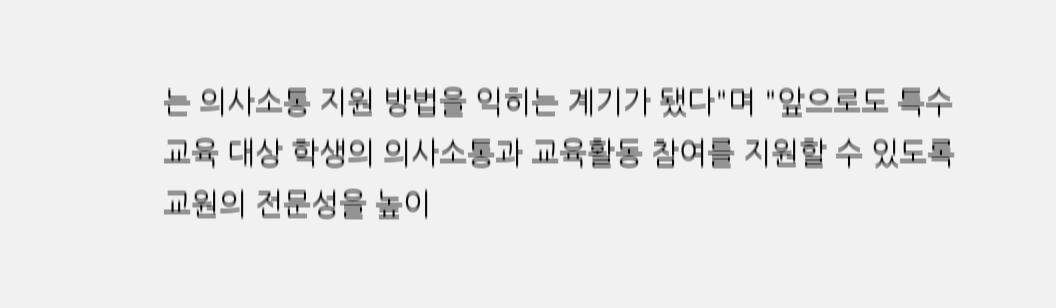는 의사소통 지원 방법을 익히는 계기가 됐다"며 "앞으로도 특수교육 대상 학생의 의사소통과 교육활동 참여를 지원할 수 있도록 교원의 전문성을 높이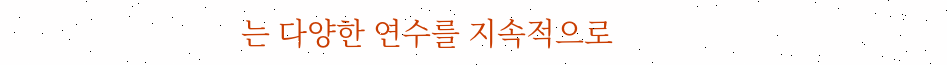는 다양한 연수를 지속적으로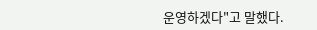운영하겠다"고 말했다.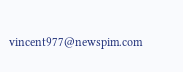vincent977@newspim.com